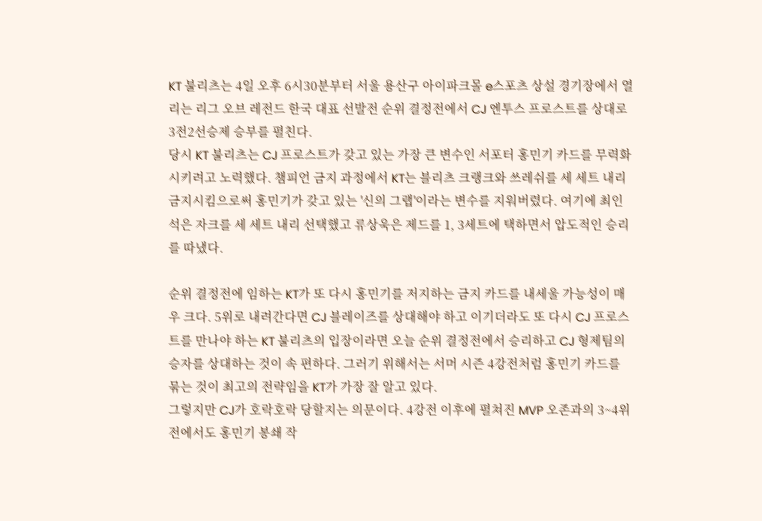KT 불리츠는 4일 오후 6시30분부터 서울 용산구 아이파크몰 e스포츠 상설 경기장에서 열리는 리그 오브 레전드 한국 대표 선발전 순위 결정전에서 CJ 엔투스 프로스트를 상대로 3전2선승제 승부를 펼친다.
당시 KT 불리츠는 CJ 프로스트가 갖고 있는 가장 큰 변수인 서포터 홍민기 카드를 무력화시키려고 노력했다. 챔피언 금지 과정에서 KT는 블리츠 크랭크와 쓰레쉬를 세 세트 내리 금지시킴으로써 홍민기가 갖고 있는 '신의 그랩'이라는 변수를 지워버렸다. 여기에 최인석은 자크를 세 세트 내리 선택했고 류상욱은 제드를 1, 3세트에 택하면서 압도적인 승리를 따냈다.

순위 결정전에 임하는 KT가 또 다시 홍민기를 저지하는 금지 카드를 내세울 가능성이 매우 크다. 5위로 내려간다면 CJ 블레이즈를 상대해야 하고 이기더라도 또 다시 CJ 프로스트를 만나야 하는 KT 불리츠의 입장이라면 오늘 순위 결정전에서 승리하고 CJ 형제팀의 승자를 상대하는 것이 속 편하다. 그러기 위해서는 서머 시즌 4강전처럼 홍민기 카드를 묶는 것이 최고의 전략임을 KT가 가장 잘 알고 있다.
그렇지만 CJ가 호락호락 당할지는 의문이다. 4강전 이후에 펼쳐진 MVP 오존과의 3~4위전에서도 홍민기 봉쇄 작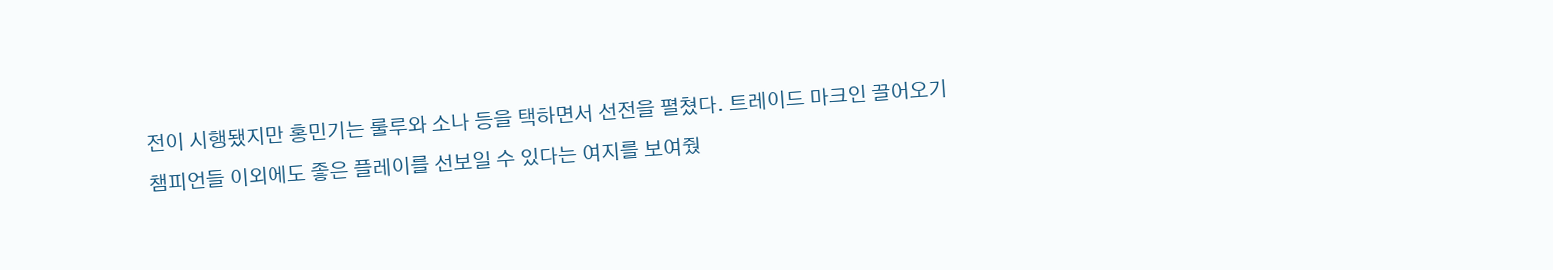전이 시행됐지만 홍민기는 룰루와 소나 등을 택하면서 선전을 펼쳤다. 트레이드 마크인 끌어오기 챔피언들 이외에도 좋은 플레이를 선보일 수 있다는 여지를 보여줬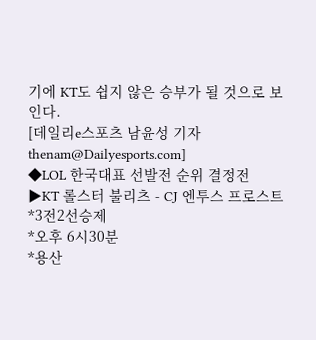기에 KT도 쉽지 않은 승부가 될 것으로 보인다.
[데일리e스포츠 남윤성 기자 thenam@Dailyesports.com]
◆LOL 한국대표 선발전 순위 결정전
▶KT 롤스터 불리츠 - CJ 엔투스 프로스트
*3전2선승제
*오후 6시30분
*용산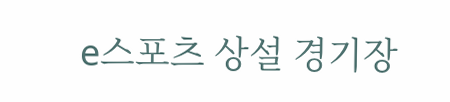e스포츠 상설 경기장